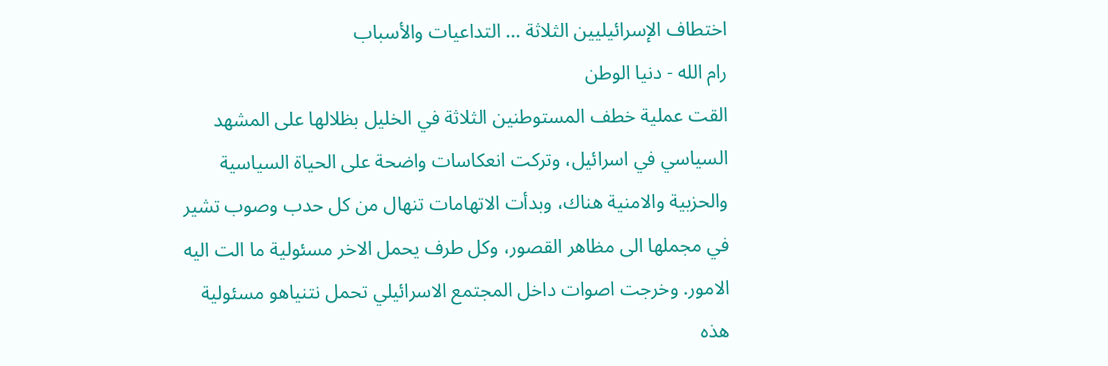اختطاف الإسرائيليين الثلاثة ... التداعيات والأسباب
رام الله - دنيا الوطن
القت عملية خطف المستوطنين الثلاثة في الخليل بظلالها على المشهد السياسي في اسرائيل، وتركت انعكاسات واضحة على الحياة السياسية والحزبية والامنية هناك، وبدأت الاتهامات تنهال من كل حدب وصوب تشير في مجملها الى مظاهر القصور، وكل طرف يحمل الاخر مسئولية ما الت اليه الامور. وخرجت اصوات داخل المجتمع الاسرائيلي تحمل نتنياهو مسئولية هذه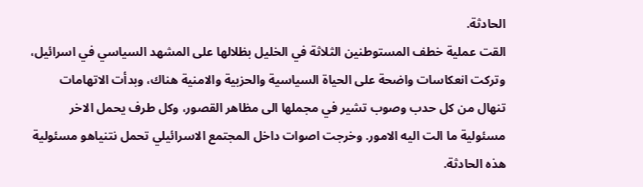الحادثة.
القت عملية خطف المستوطنين الثلاثة في الخليل بظلالها على المشهد السياسي في اسرائيل، وتركت انعكاسات واضحة على الحياة السياسية والحزبية والامنية هناك، وبدأت الاتهامات تنهال من كل حدب وصوب تشير في مجملها الى مظاهر القصور، وكل طرف يحمل الاخر مسئولية ما الت اليه الامور. وخرجت اصوات داخل المجتمع الاسرائيلي تحمل نتنياهو مسئولية هذه الحادثة.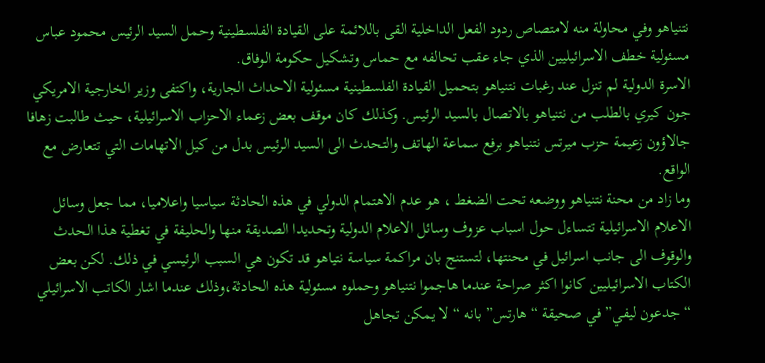نتنياهو وفي محاولة منه لامتصاص ردود الفعل الداخلية القى باللائمة على القيادة الفلسطينية وحمل السيد الرئيس محمود عباس مسئولية خطف الاسرائيليين الذي جاء عقب تحالفه مع حماس وتشكيل حكومة الوفاق.
الاسرة الدولية لم تنزل عند رغبات نتنياهو بتحميل القيادة الفلسطينية مسئولية الاحداث الجارية، واكتفى وزير الخارجية الامريكي جون كيري بالطلب من نتنياهو بالاتصال بالسيد الرئيس. وكذلك كان موقف بعض زعماء الاحزاب الاسرائيلية، حيث طالبت زهافا جالاؤون زعيمة حزب ميرتس نتنياهو برفع سماعة الهاتف والتحدث الى السيد الرئيس بدل من كيل الاتهامات التي تتعارض مع الواقع.
وما زاد من محنة نتنياهو ووضعه تحت الضغط ، هو عدم الاهتمام الدولي في هذه الحادثة سياسيا واعلاميا، مما جعل وسائل الاعلام الاسرائيلية تتساءل حول اسباب عزوف وسائل الاعلام الدولية وتحديدا الصديقة منها والحليفة في تغطية هذا الحدث والوقوف الى جانب اسرائيل في محنتها، لتستنج بان مراكمة سياسة نتياهو قد تكون هي السبب الرئيسي في ذلك. لكن بعض الكتاب الاسرائيليين كانوا اكثر صراحة عندما هاجموا نتنياهو وحملوه مسئولية هذه الحادثة،وذلك عندما اشار الكاتب الاسرائيلي “جدعون ليفي” في صحيقة “هارتس” بانه “لا يمكن تجاهل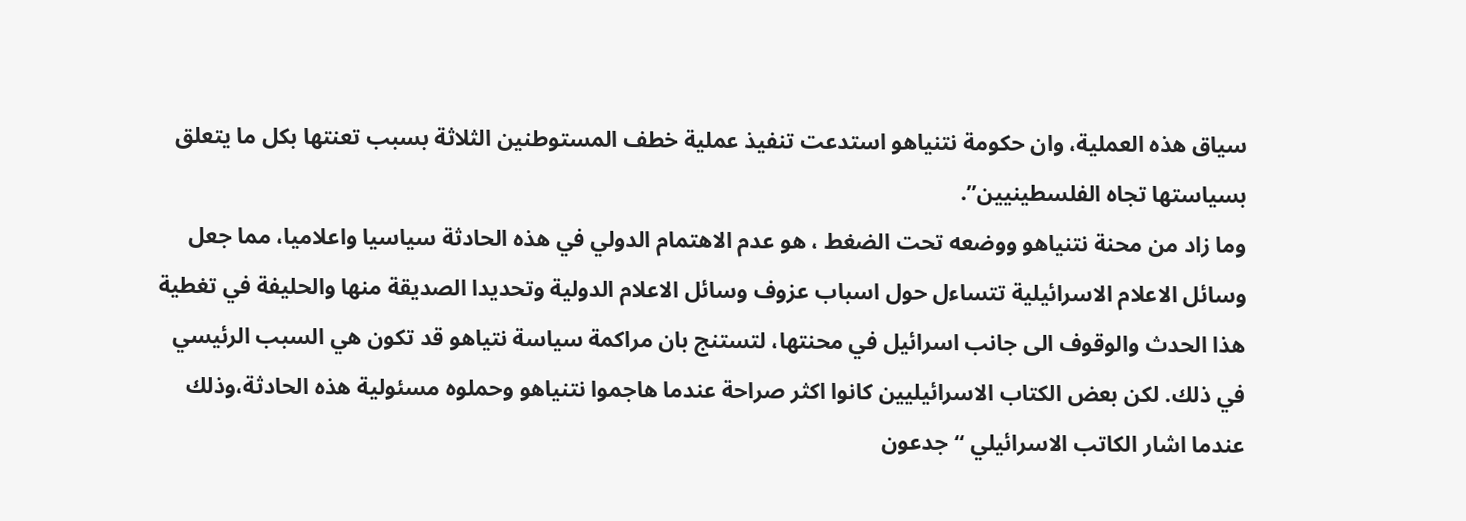سياق هذه العملية، وان حكومة نتنياهو استدعت تنفيذ عملية خطف المستوطنين الثلاثة بسبب تعنتها بكل ما يتعلق بسياستها تجاه الفلسطينيين”.
وما زاد من محنة نتنياهو ووضعه تحت الضغط ، هو عدم الاهتمام الدولي في هذه الحادثة سياسيا واعلاميا، مما جعل وسائل الاعلام الاسرائيلية تتساءل حول اسباب عزوف وسائل الاعلام الدولية وتحديدا الصديقة منها والحليفة في تغطية هذا الحدث والوقوف الى جانب اسرائيل في محنتها، لتستنج بان مراكمة سياسة نتياهو قد تكون هي السبب الرئيسي في ذلك. لكن بعض الكتاب الاسرائيليين كانوا اكثر صراحة عندما هاجموا نتنياهو وحملوه مسئولية هذه الحادثة،وذلك عندما اشار الكاتب الاسرائيلي “جدعون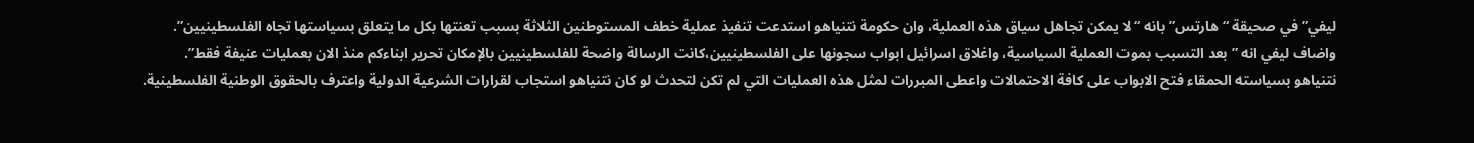ليفي” في صحيقة “هارتس” بانه “لا يمكن تجاهل سياق هذه العملية، وان حكومة نتنياهو استدعت تنفيذ عملية خطف المستوطنين الثلاثة بسبب تعنتها بكل ما يتعلق بسياستها تجاه الفلسطينيين”.
واضاف ليفي انه ” بعد التسبب بموت العملية السياسية، واغلاق اسرائيل ابواب سجونها على الفلسطينيين،كانت الرسالة واضحة للفلسطينيين بالإمكان تحرير ابناءكم منذ الان بعمليات عنيفة فقط”.
نتنياهو بسياسته الحمقاء فتح الابواب على كافة الاحتمالات واعطى المبررات لمثل هذه العمليات التي لم تكن لتحدث لو كان نتنياهو استجاب لقرارات الشرعية الدولية واعترف بالحقوق الوطنية الفلسطينية.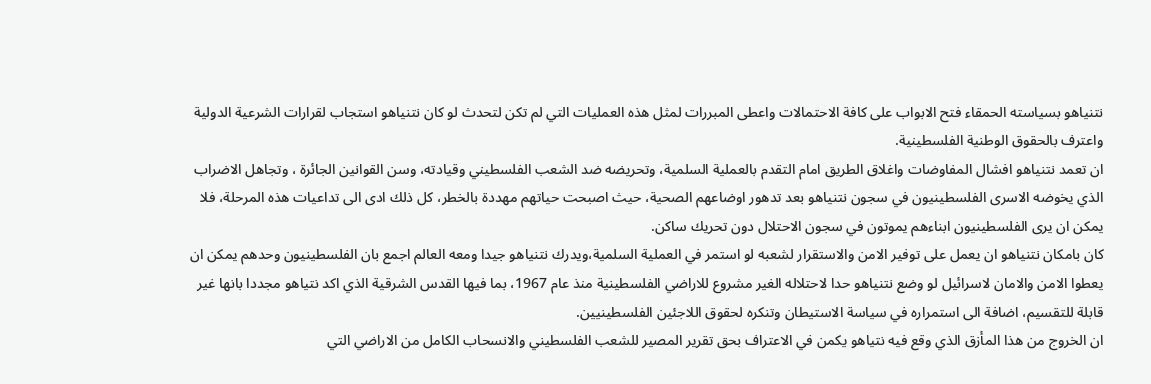نتنياهو بسياسته الحمقاء فتح الابواب على كافة الاحتمالات واعطى المبررات لمثل هذه العمليات التي لم تكن لتحدث لو كان نتنياهو استجاب لقرارات الشرعية الدولية واعترف بالحقوق الوطنية الفلسطينية.
ان تعمد نتنياهو افشال المفاوضات واغلاق الطريق امام التقدم بالعملية السلمية، وتحريضه ضد الشعب الفلسطيني وقيادته، وسن القوانين الجائرة ، وتجاهل الاضراب الذي يخوضه الاسرى الفلسطينيون في سجون نتنياهو بعد تدهور اوضاعهم الصحية، حيث اصبحت حياتهم مهددة بالخطر، كل ذلك ادى الى تداعيات هذه المرحلة، فلا يمكن ان يرى الفلسطينيون ابناءهم يموتون في سجون الاحتلال دون تحريك ساكن.
كان بامكان نتنياهو ان يعمل على توفير الامن والاستقرار لشعبه لو استمر في العملية السلمية،ويدرك نتنياهو جيدا ومعه العالم اجمع بان الفلسطينيون وحدهم يمكن ان يعطوا الامن والامان لاسرائيل لو وضع نتنياهو حدا لاحتلاله الغير مشروع للاراضي الفلسطينية منذ عام 1967، بما فيها القدس الشرقية الذي اكد نتياهو مجددا بانها غير قابلة للتقسيم، اضافة الى استمراره في سياسة الاستيطان وتنكره لحقوق اللاجئين الفلسطينيين.
ان الخروج من هذا المأزق الذي وقع فيه نتياهو يكمن في الاعتراف بحق تقرير المصير للشعب الفلسطيني والانسحاب الكامل من الاراضي التي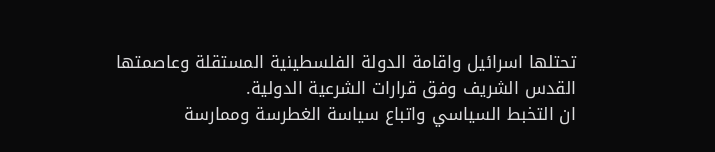تحتلها اسرائيل واقامة الدولة الفلسطينية المستقلة وعاصمتها القدس الشريف وفق قرارات الشرعية الدولية.
ان التخبط السياسي واتباع سياسة الغطرسة وممارسة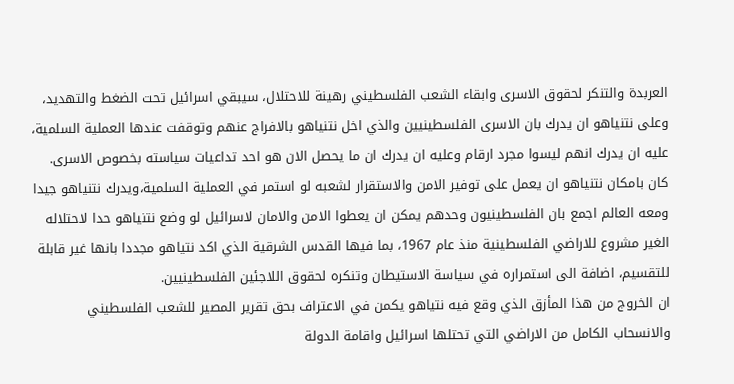العربدة والتنكر لحقوق الاسرى وابقاء الشعب الفلسطيني رهينة للاحتلال، سيبقي اسرائيل تحت الضغط والتهديد، وعلى نتنياهو ان يدرك بان الاسرى الفلسطينيين والذي اخل نتنياهو بالافراج عنهم وتوقفت عندها العملية السلمية، عليه ان يدرك انهم ليسوا مجرد ارقام وعليه ان يدرك ان ما يحصل الان هو احد تداعيات سياسته بخصوص الاسرى.
كان بامكان نتنياهو ان يعمل على توفير الامن والاستقرار لشعبه لو استمر في العملية السلمية،ويدرك نتنياهو جيدا ومعه العالم اجمع بان الفلسطينيون وحدهم يمكن ان يعطوا الامن والامان لاسرائيل لو وضع نتنياهو حدا لاحتلاله الغير مشروع للاراضي الفلسطينية منذ عام 1967، بما فيها القدس الشرقية الذي اكد نتياهو مجددا بانها غير قابلة للتقسيم، اضافة الى استمراره في سياسة الاستيطان وتنكره لحقوق اللاجئين الفلسطينيين.
ان الخروج من هذا المأزق الذي وقع فيه نتياهو يكمن في الاعتراف بحق تقرير المصير للشعب الفلسطيني والانسحاب الكامل من الاراضي التي تحتلها اسرائيل واقامة الدولة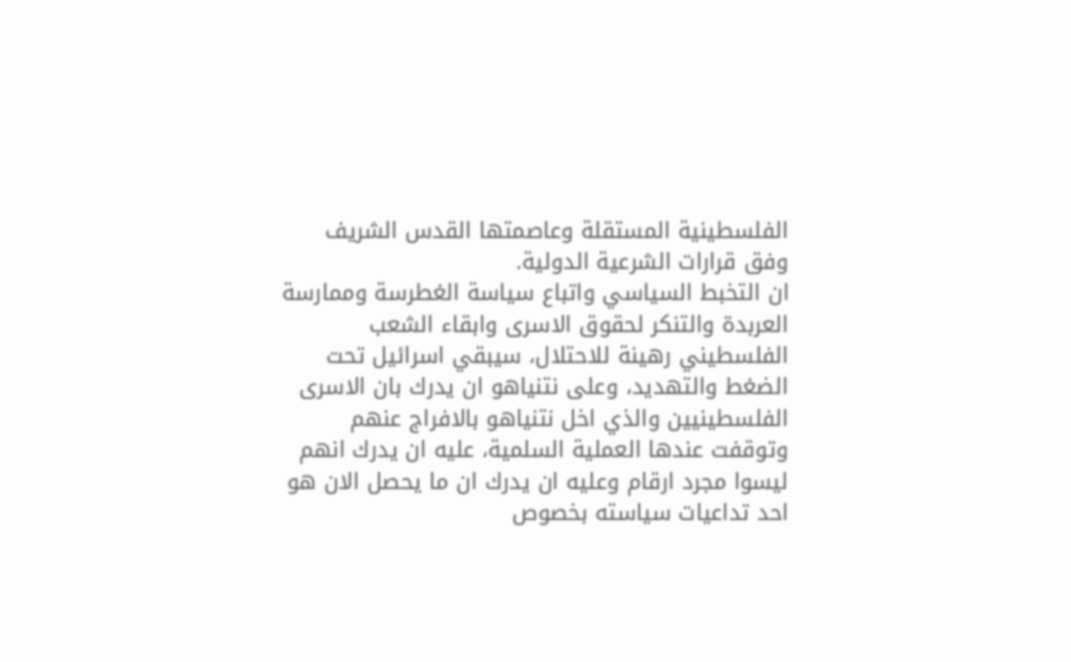الفلسطينية المستقلة وعاصمتها القدس الشريف وفق قرارات الشرعية الدولية.
ان التخبط السياسي واتباع سياسة الغطرسة وممارسة العربدة والتنكر لحقوق الاسرى وابقاء الشعب الفلسطيني رهينة للاحتلال، سيبقي اسرائيل تحت الضغط والتهديد، وعلى نتنياهو ان يدرك بان الاسرى الفلسطينيين والذي اخل نتنياهو بالافراج عنهم وتوقفت عندها العملية السلمية، عليه ان يدرك انهم ليسوا مجرد ارقام وعليه ان يدرك ان ما يحصل الان هو احد تداعيات سياسته بخصوص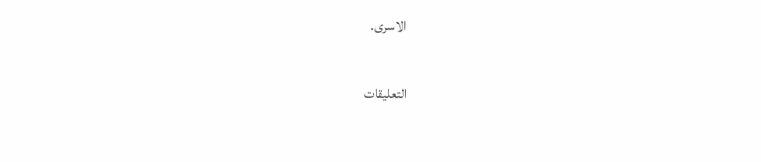الاسرى.

التعليقات